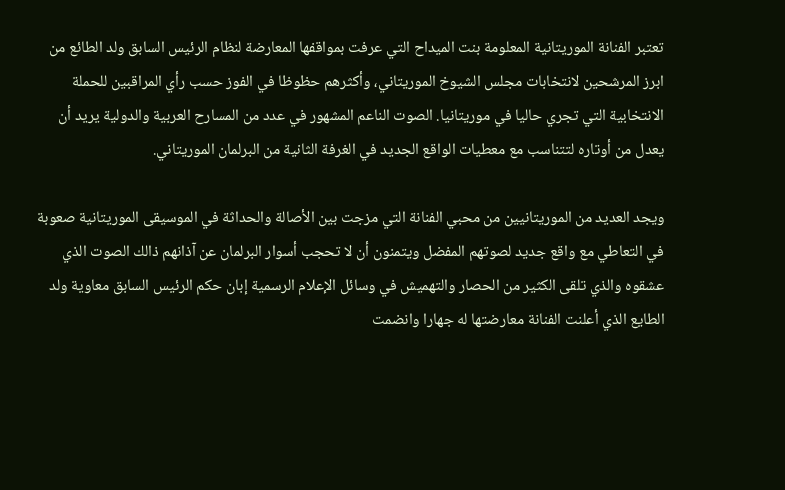تعتبر الفنانة الموريتانية المعلومة بنت الميداح التي عرفت بمواقفها المعارضة لنظام الرئيس السابق ولد الطائع من ابرز المرشحين لانتخابات مجلس الشيوخ الموريتاني، وأكثرهم حظوظا في الفوز حسب رأي المراقبين للحملة الانتخابية التي تجري حاليا في موريتانيا. الصوت الناعم المشهور في عدد من المسارح العربية والدولية يريد أن يعدل من أوتاره لتتناسب مع معطيات الواقع الجديد في الغرفة الثانية من البرلمان الموريتاني.

ويجد العديد من الموريتانيين من محبي الفنانة التي مزجت بين الأصالة والحداثة في الموسيقى الموريتانية صعوبة في التعاطي مع واقع جديد لصوتهم المفضل ويتمنون أن لا تحجب أسوار البرلمان عن آذانهم ذالك الصوت الذي عشقوه والذي تلقى الكثير من الحصار والتهميش في وسائل الإعلام الرسمية إبان حكم الرئيس السابق معاوية ولد الطايع الذي أعلنت الفنانة معارضتها له جهارا وانضمت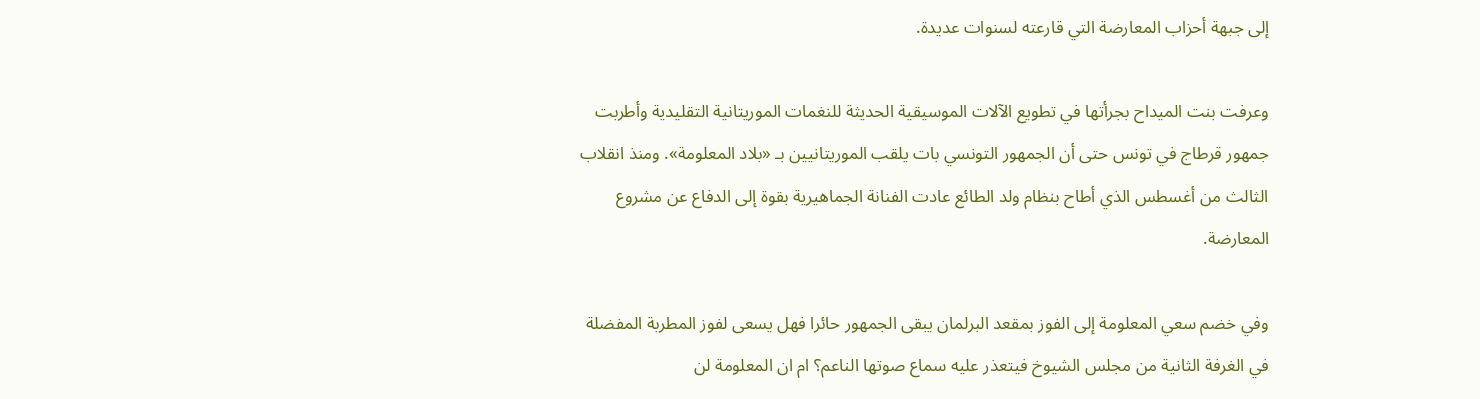إلى جبهة أحزاب المعارضة التي قارعته لسنوات عديدة.

وعرفت بنت الميداح بجرأتها في تطويع الآلات الموسيقية الحديثة للنغمات الموريتانية التقليدية وأطربت جمهور قرطاج في تونس حتى أن الجمهور التونسي بات يلقب الموريتانيين بـ «بلاد المعلومة». ومنذ انقلاب الثالث من أغسطس الذي أطاح بنظام ولد الطائع عادت الفنانة الجماهيرية بقوة إلى الدفاع عن مشروع المعارضة.

وفي خضم سعي المعلومة إلى الفوز بمقعد البرلمان يبقى الجمهور حائرا فهل يسعى لفوز المطربة المفضلة في الغرفة الثانية من مجلس الشيوخ فيتعذر عليه سماع صوتها الناعم؟ ام ان المعلومة لن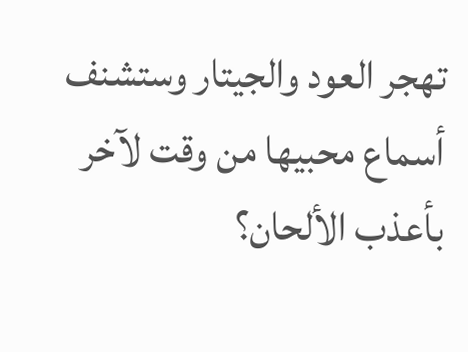تهجر العود والجيتار وستشنف أسماع محبيها من وقت لآخر بأعذب الألحان؟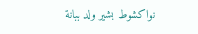نواكشوط بشير ولد ببانة